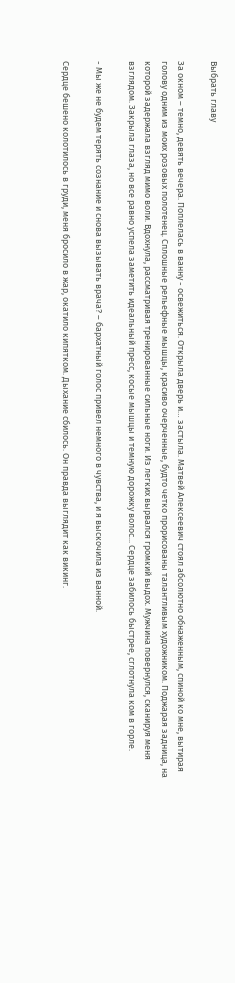Выбрать главу

За окном – темно, девять вечера. Поплелась в ванну - освежиться. Открыла дверь и… застыла. Матвей Алексеевич стоял абсолютно обнаженным, спиной ко мне, вытирая голову одним из моих розовых полотенец. Сплошные рельефные мышцы, красиво очерченные, будто четко прорисованы талантливым художником. Поджарая задница, на которой задержала взгляд мимо воли. Вдохнула, рассматривая тренированные сильные ноги. Из легких вырвался громкий выдох. Мужчина повернулся, сканируя меня взглядом. Закрыла глаза, но все равно успела заметить идеальный пресс, косые мышцы и темную дорожку волос... Сердце забилось быстрее, сглотнула ком в горле.

- Мы же не будем терять сознание и снова вызывать врача? – бархатный голос привел немного в чувства, и я выскочила из ванной.

Сердце бешено колотилось в груди, меня бросило в жар, окатило кипятком. Дыхание сбилось. Он правда выглядит как викинг.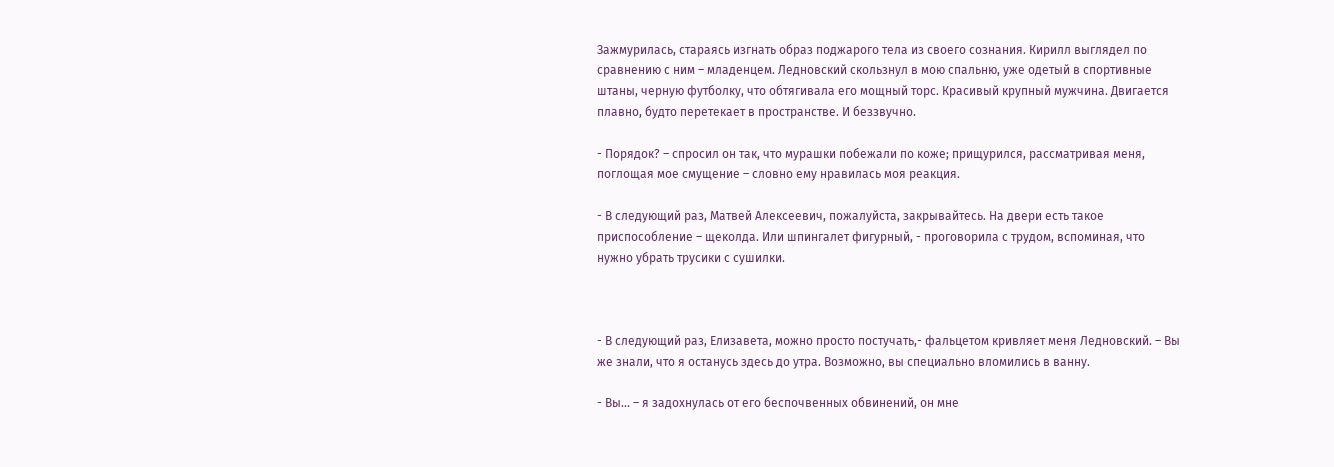Зажмурилась, стараясь изгнать образ поджарого тела из своего сознания. Кирилл выглядел по сравнению с ним – младенцем. Ледновский скользнул в мою спальню, уже одетый в спортивные штаны, черную футболку, что обтягивала его мощный торс. Красивый крупный мужчина. Двигается плавно, будто перетекает в пространстве. И беззвучно.

- Порядок? – спросил он так, что мурашки побежали по коже; прищурился, рассматривая меня, поглощая мое смущение – словно ему нравилась моя реакция.

- В следующий раз, Матвей Алексеевич, пожалуйста, закрывайтесь. На двери есть такое приспособление – щеколда. Или шпингалет фигурный, - проговорила с трудом, вспоминая, что нужно убрать трусики с сушилки.



- В следующий раз, Елизавета, можно просто постучать,- фальцетом кривляет меня Ледновский. – Вы же знали, что я останусь здесь до утра. Возможно, вы специально вломились в ванну.

- Вы… – я задохнулась от его беспочвенных обвинений, он мне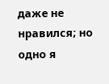даже не нравился; но одно я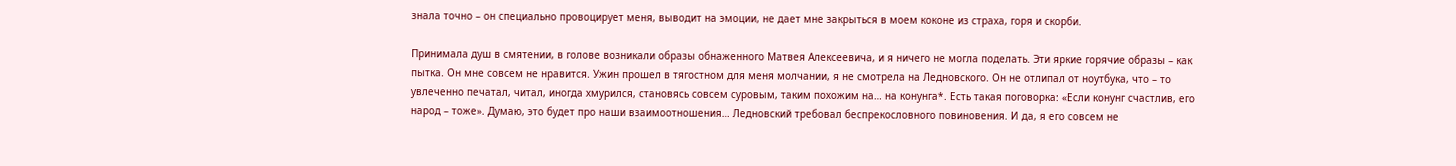знала точно – он специально провоцирует меня, выводит на эмоции, не дает мне закрыться в моем коконе из страха, горя и скорби.

Принимала душ в смятении, в голове возникали образы обнаженного Матвея Алексеевича, и я ничего не могла поделать. Эти яркие горячие образы – как пытка. Он мне совсем не нравится. Ужин прошел в тягостном для меня молчании, я не смотрела на Ледновского. Он не отлипал от ноутбука, что – то увлеченно печатал, читал, иногда хмурился, становясь совсем суровым, таким похожим на… на конунга*. Есть такая поговорка: «Если конунг счастлив, его народ – тоже». Думаю, это будет про наши взаимоотношения… Ледновский требовал беспрекословного повиновения. И да, я его совсем не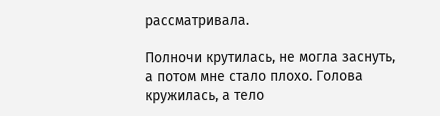рассматривала.

Полночи крутилась, не могла заснуть, а потом мне стало плохо. Голова кружилась, а тело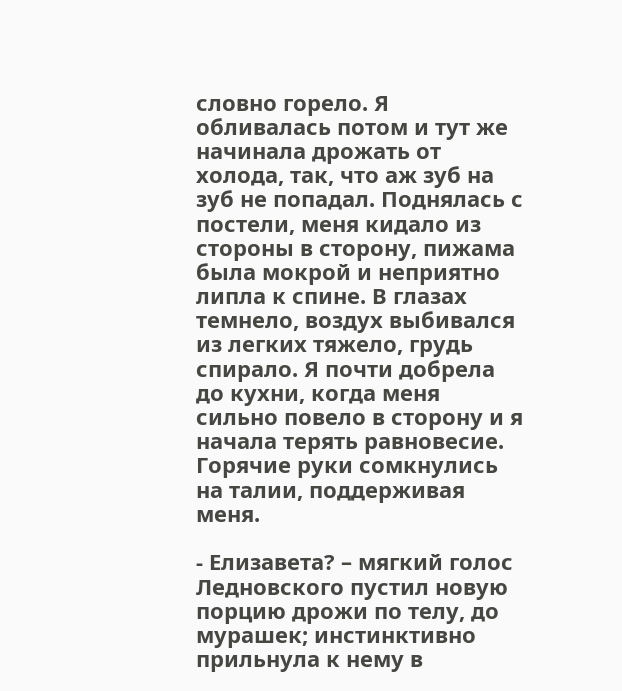словно горело. Я обливалась потом и тут же начинала дрожать от холода, так, что аж зуб на зуб не попадал. Поднялась с постели, меня кидало из стороны в сторону, пижама была мокрой и неприятно липла к спине. В глазах темнело, воздух выбивался из легких тяжело, грудь спирало. Я почти добрела до кухни, когда меня сильно повело в сторону и я начала терять равновесие. Горячие руки сомкнулись на талии, поддерживая меня.

- Елизавета? – мягкий голос Ледновского пустил новую порцию дрожи по телу, до мурашек; инстинктивно прильнула к нему в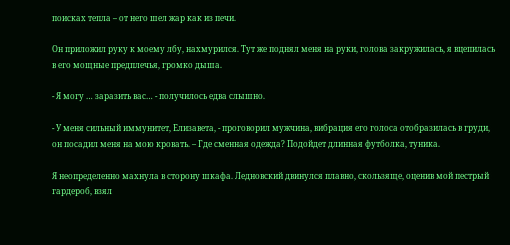поисках тепла – от него шел жар как из печи.

Он приложил руку к моему лбу, нахмурился. Тут же поднял меня на руки, голова закружилась, я вцепилась в его мощные предплечья, громко дыша.

- Я могу … заразить вас… - получилось едва слышно.

- У меня сильный иммунитет, Елизавета, - проговорил мужчина, вибрация его голоса отобразилась в груди, он посадил меня на мою кровать. – Где сменная одежда? Подойдет длинная футболка, туника.

Я неопределенно махнула в сторону шкафа. Ледновский двинулся плавно, скользяще, оценив мой пестрый гардероб, взял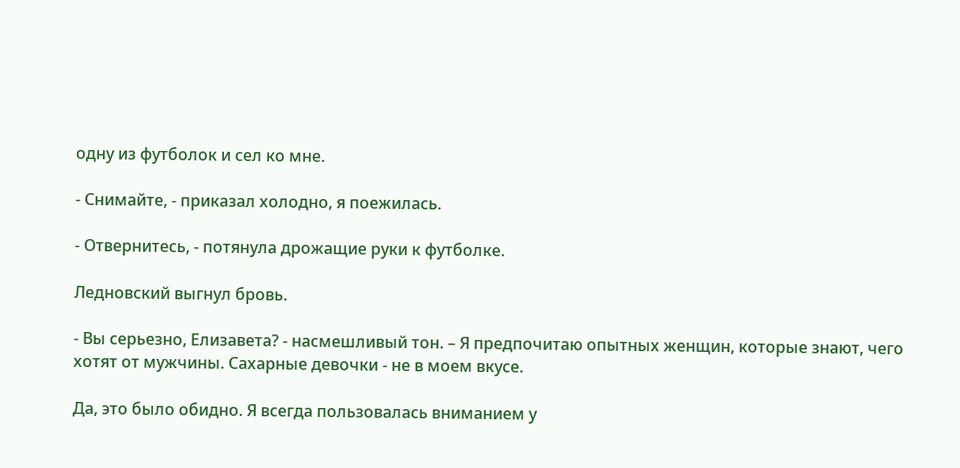одну из футболок и сел ко мне.

- Снимайте, - приказал холодно, я поежилась.

- Отвернитесь, - потянула дрожащие руки к футболке.

Ледновский выгнул бровь.

- Вы серьезно, Елизавета? - насмешливый тон. – Я предпочитаю опытных женщин, которые знают, чего хотят от мужчины. Сахарные девочки - не в моем вкусе.

Да, это было обидно. Я всегда пользовалась вниманием у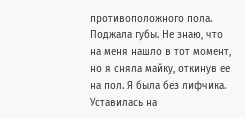противоположного пола. Поджала губы. Не знаю, что на меня нашло в тот момент, но я сняла майку, откинув ее на пол. Я была без лифчика. Уставилась на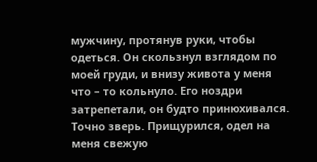мужчину, протянув руки, чтобы одеться. Он скользнул взглядом по моей груди, и внизу живота у меня что – то кольнуло. Его ноздри затрепетали, он будто принюхивался. Точно зверь. Прищурился, одел на меня свежую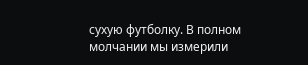сухую футболку. В полном молчании мы измерили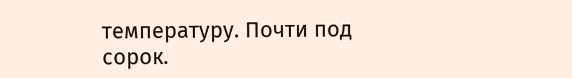температуру. Почти под сорок.